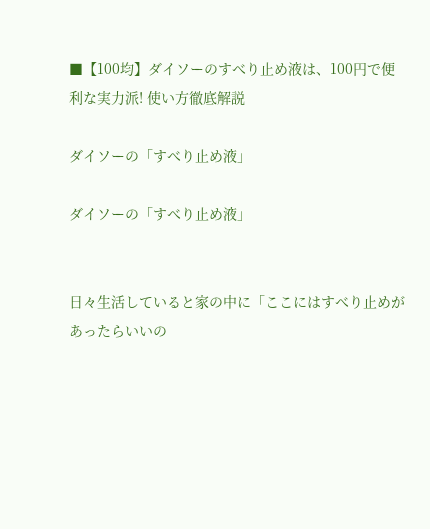■【100均】ダイソーのすべり止め液は、100円で便利な実力派! 使い方徹底解説

ダイソーの「すべり止め液」

ダイソーの「すべり止め液」


日々生活していると家の中に「ここにはすべり止めがあったらいいの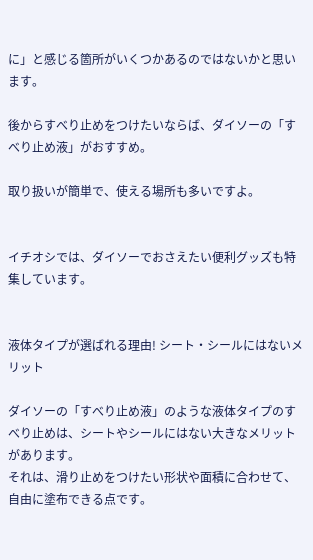に」と感じる箇所がいくつかあるのではないかと思います。

後からすべり止めをつけたいならば、ダイソーの「すべり止め液」がおすすめ。

取り扱いが簡単で、使える場所も多いですよ。


イチオシでは、ダイソーでおさえたい便利グッズも特集しています。


液体タイプが選ばれる理由! シート・シールにはないメリット

ダイソーの「すべり止め液」のような液体タイプのすべり止めは、シートやシールにはない大きなメリットがあります。
それは、滑り止めをつけたい形状や面積に合わせて、自由に塗布できる点です。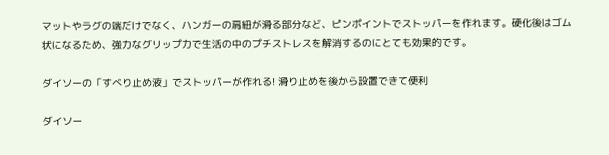マットやラグの端だけでなく、ハンガーの肩紐が滑る部分など、ピンポイントでストッパーを作れます。硬化後はゴム状になるため、強力なグリップ力で生活の中のプチストレスを解消するのにとても効果的です。

ダイソーの「すべり止め液」でストッパーが作れる! 滑り止めを後から設置できて便利

ダイソー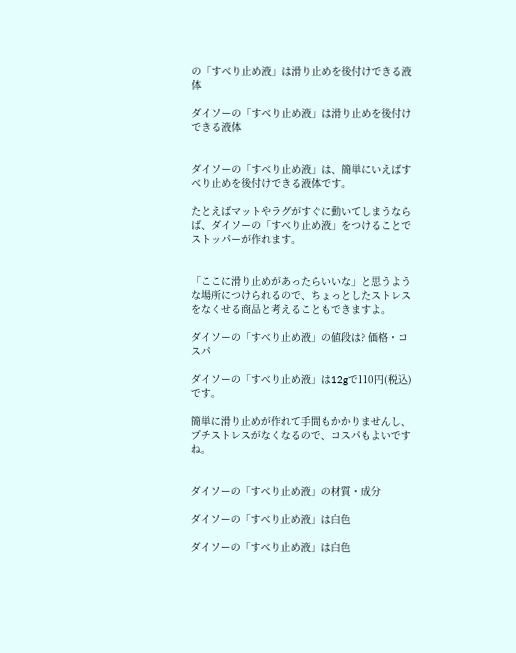の「すべり止め液」は滑り止めを後付けできる液体

ダイソーの「すべり止め液」は滑り止めを後付けできる液体


ダイソーの「すべり止め液」は、簡単にいえばすべり止めを後付けできる液体です。

たとえばマットやラグがすぐに動いてしまうならば、ダイソーの「すべり止め液」をつけることでストッパーが作れます。


「ここに滑り止めがあったらいいな」と思うような場所につけられるので、ちょっとしたストレスをなくせる商品と考えることもできますよ。

ダイソーの「すべり止め液」の値段は? 価格・コスパ

ダイソーの「すべり止め液」は12gで110円(税込)です。

簡単に滑り止めが作れて手間もかかりませんし、プチストレスがなくなるので、コスパもよいですね。


ダイソーの「すべり止め液」の材質・成分

ダイソーの「すべり止め液」は白色

ダイソーの「すべり止め液」は白色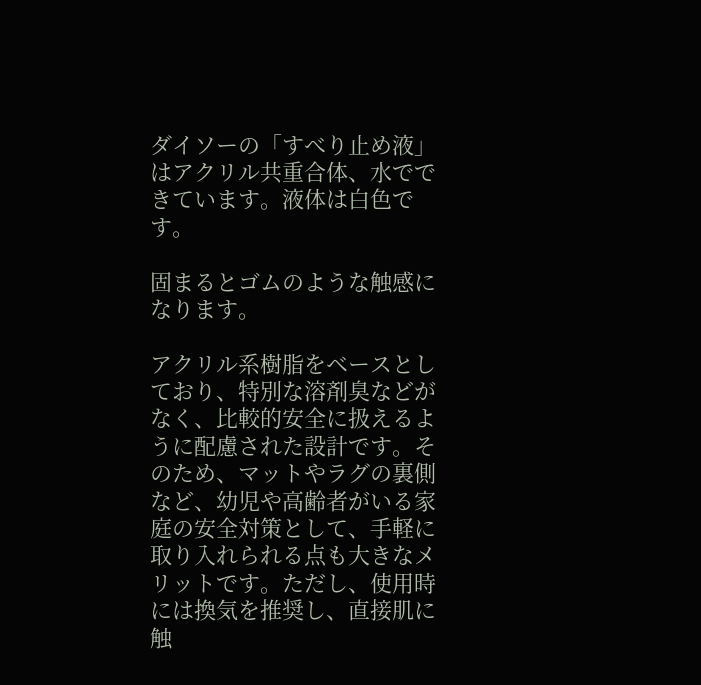ダイソーの「すべり止め液」はアクリル共重合体、水でできています。液体は白色です。

固まるとゴムのような触感になります。

アクリル系樹脂をベースとしており、特別な溶剤臭などがなく、比較的安全に扱えるように配慮された設計です。そのため、マットやラグの裏側など、幼児や高齢者がいる家庭の安全対策として、手軽に取り入れられる点も大きなメリットです。ただし、使用時には換気を推奨し、直接肌に触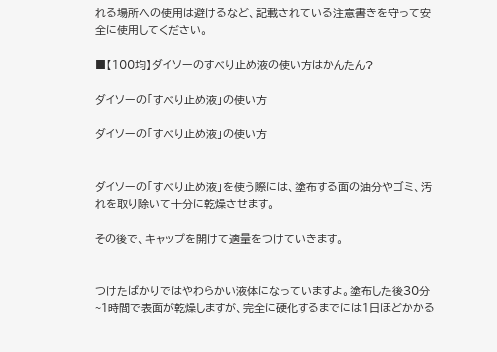れる場所への使用は避けるなど、記載されている注意書きを守って安全に使用してください。

■【100均】ダイソーのすべり止め液の使い方はかんたん?

ダイソーの「すべり止め液」の使い方

ダイソーの「すべり止め液」の使い方


ダイソーの「すべり止め液」を使う際には、塗布する面の油分やゴミ、汚れを取り除いて十分に乾燥させます。

その後で、キャップを開けて適量をつけていきます。


つけたばかりではやわらかい液体になっていますよ。塗布した後30分~1時間で表面が乾燥しますが、完全に硬化するまでには1日ほどかかる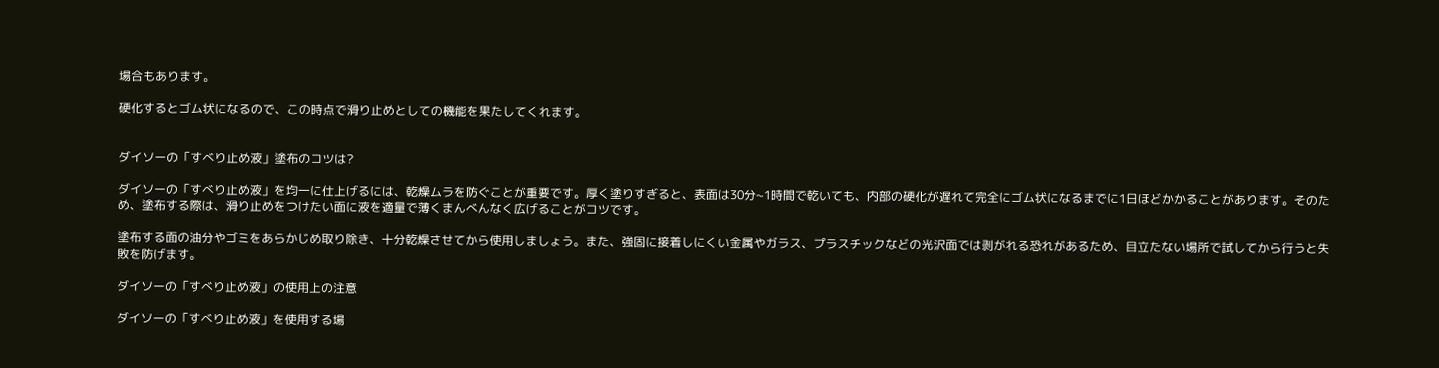場合もあります。

硬化するとゴム状になるので、この時点で滑り止めとしての機能を果たしてくれます。


ダイソーの「すべり止め液」塗布のコツは?

ダイソーの「すべり止め液」を均一に仕上げるには、乾燥ムラを防ぐことが重要です。厚く塗りすぎると、表面は30分~1時間で乾いても、内部の硬化が遅れて完全にゴム状になるまでに1日ほどかかることがあります。そのため、塗布する際は、滑り止めをつけたい面に液を適量で薄くまんべんなく広げることがコツです。

塗布する面の油分やゴミをあらかじめ取り除き、十分乾燥させてから使用しましょう。また、強固に接着しにくい金属やガラス、プラスチックなどの光沢面では剥がれる恐れがあるため、目立たない場所で試してから行うと失敗を防げます。

ダイソーの「すべり止め液」の使用上の注意

ダイソーの「すべり止め液」を使用する場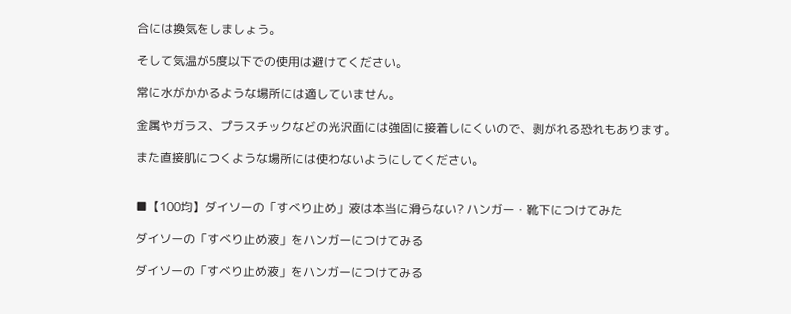合には換気をしましょう。

そして気温が5度以下での使用は避けてください。

常に水がかかるような場所には適していません。

金属やガラス、プラスチックなどの光沢面には強固に接着しにくいので、剥がれる恐れもあります。

また直接肌につくような場所には使わないようにしてください。


■【100均】ダイソーの「すべり止め」液は本当に滑らない? ハンガー・靴下につけてみた

ダイソーの「すべり止め液」をハンガーにつけてみる

ダイソーの「すべり止め液」をハンガーにつけてみる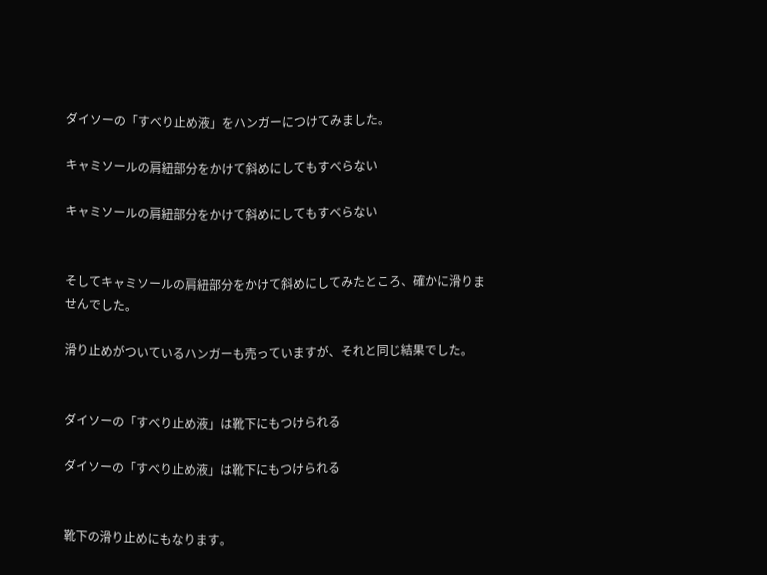ダイソーの「すべり止め液」をハンガーにつけてみました。

キャミソールの肩紐部分をかけて斜めにしてもすべらない

キャミソールの肩紐部分をかけて斜めにしてもすべらない


そしてキャミソールの肩紐部分をかけて斜めにしてみたところ、確かに滑りませんでした。

滑り止めがついているハンガーも売っていますが、それと同じ結果でした。


ダイソーの「すべり止め液」は靴下にもつけられる

ダイソーの「すべり止め液」は靴下にもつけられる


靴下の滑り止めにもなります。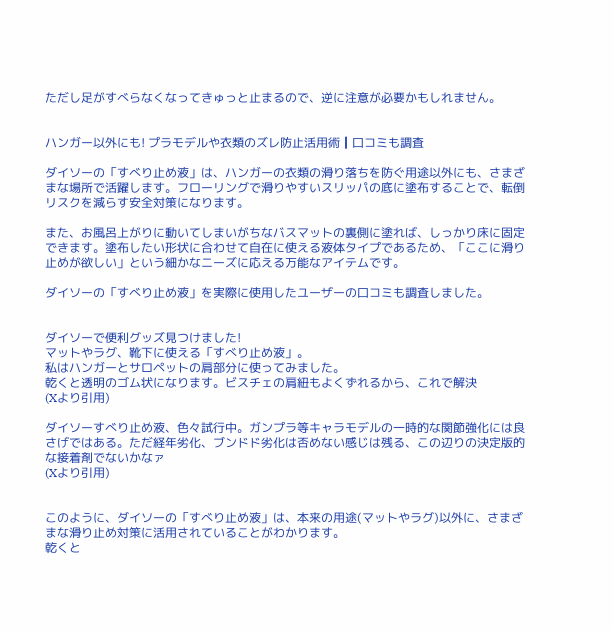ただし足がすべらなくなってきゅっと止まるので、逆に注意が必要かもしれません。


ハンガー以外にも! プラモデルや衣類のズレ防止活用術┃口コミも調査

ダイソーの「すべり止め液」は、ハンガーの衣類の滑り落ちを防ぐ用途以外にも、さまざまな場所で活躍します。フローリングで滑りやすいスリッパの底に塗布することで、転倒リスクを減らす安全対策になります。

また、お風呂上がりに動いてしまいがちなバスマットの裏側に塗れば、しっかり床に固定できます。塗布したい形状に合わせて自在に使える液体タイプであるため、「ここに滑り止めが欲しい」という細かなニーズに応える万能なアイテムです。

ダイソーの「すべり止め液」を実際に使用したユーザーの口コミも調査しました。


ダイソーで便利グッズ見つけました!
マットやラグ、靴下に使える「すべり止め液」。
私はハンガーとサロペットの肩部分に使ってみました。
乾くと透明のゴム状になります。ビスチェの肩紐もよくずれるから、これで解決
(Xより引用)

ダイソーすべり止め液、色々試行中。ガンプラ等キャラモデルの一時的な関節強化には良さげではある。ただ経年劣化、ブンドド劣化は否めない感じは残る、この辺りの決定版的な接着剤でないかなァ
(Xより引用)


このように、ダイソーの「すべり止め液」は、本来の用途(マットやラグ)以外に、さまざまな滑り止め対策に活用されていることがわかります。
乾くと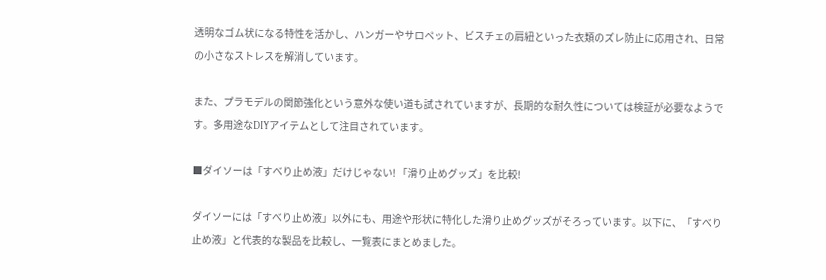透明なゴム状になる特性を活かし、ハンガーやサロペット、ビスチェの肩紐といった衣類のズレ防止に応用され、日常の小さなストレスを解消しています。

また、プラモデルの関節強化という意外な使い道も試されていますが、長期的な耐久性については検証が必要なようです。多用途なDIYアイテムとして注目されています。

■ダイソーは「すべり止め液」だけじゃない! 「滑り止めグッズ」を比較!

ダイソーには「すべり止め液」以外にも、用途や形状に特化した滑り止めグッズがそろっています。以下に、「すべり止め液」と代表的な製品を比較し、一覧表にまとめました。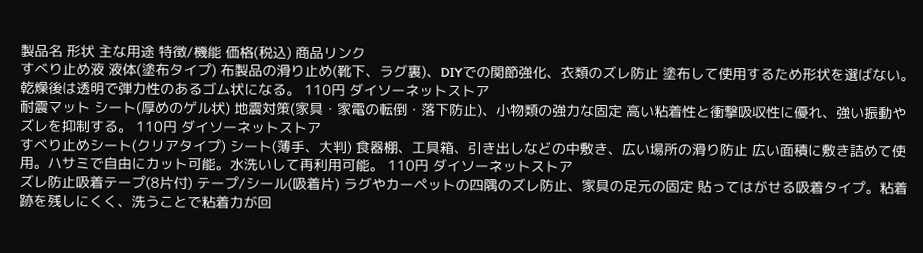製品名 形状 主な用途 特徴/機能 価格(税込) 商品リンク
すべり止め液 液体(塗布タイプ) 布製品の滑り止め(靴下、ラグ裏)、DIYでの関節強化、衣類のズレ防止 塗布して使用するため形状を選ばない。乾燥後は透明で弾力性のあるゴム状になる。 110円 ダイソーネットストア
耐震マット シート(厚めのゲル状) 地震対策(家具・家電の転倒・落下防止)、小物類の強力な固定 高い粘着性と衝撃吸収性に優れ、強い振動やズレを抑制する。 110円 ダイソーネットストア
すべり止めシート(クリアタイプ) シート(薄手、大判) 食器棚、工具箱、引き出しなどの中敷き、広い場所の滑り防止 広い面積に敷き詰めて使用。ハサミで自由にカット可能。水洗いして再利用可能。 110円 ダイソーネットストア
ズレ防止吸着テープ(8片付) テープ/シール(吸着片) ラグやカーペットの四隅のズレ防止、家具の足元の固定 貼ってはがせる吸着タイプ。粘着跡を残しにくく、洗うことで粘着力が回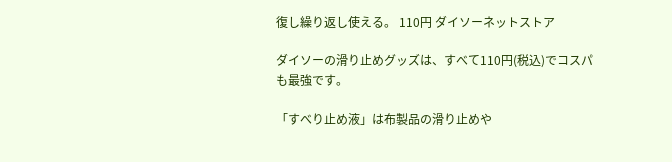復し繰り返し使える。 110円 ダイソーネットストア

ダイソーの滑り止めグッズは、すべて110円(税込)でコスパも最強です。

「すべり止め液」は布製品の滑り止めや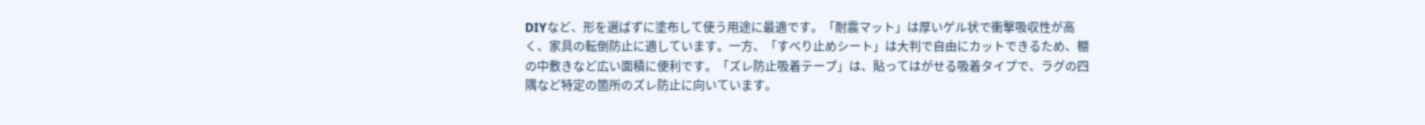DIYなど、形を選ばずに塗布して使う用途に最適です。「耐震マット」は厚いゲル状で衝撃吸収性が高く、家具の転倒防止に適しています。一方、「すべり止めシート」は大判で自由にカットできるため、棚の中敷きなど広い面積に便利です。「ズレ防止吸着テープ」は、貼ってはがせる吸着タイプで、ラグの四隅など特定の箇所のズレ防止に向いています。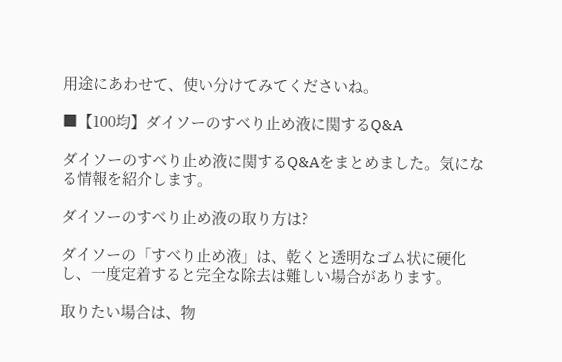用途にあわせて、使い分けてみてくださいね。

■【100均】ダイソーのすべり止め液に関するQ&A

ダイソーのすべり止め液に関するQ&Aをまとめました。気になる情報を紹介します。

ダイソーのすべり止め液の取り方は?

ダイソーの「すべり止め液」は、乾くと透明なゴム状に硬化し、一度定着すると完全な除去は難しい場合があります。

取りたい場合は、物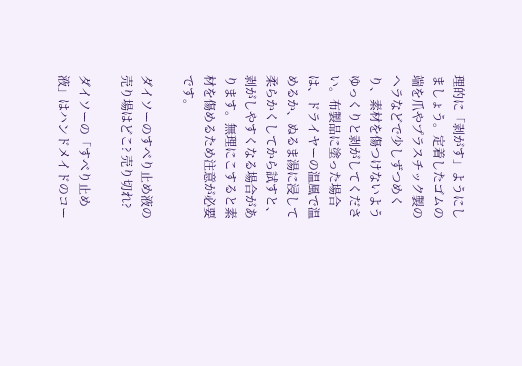理的に「剥がす」ようにしましょう。定着したゴムの端を爪やプラスチック製のヘラなどで少しずつめくり、素材を傷つけないようゆっくりと剥がしてください。布製品に塗った場合は、ドライヤーの温風で温めるか、ぬるま湯に浸して柔らかくしてから試すと、剥がしやすくなる場合があります。無理にこすると素材を傷めるため注意が必要です。

ダイソーのすべり止め液の売り場はどこ? 売り切れ?

ダイソーの「すべり止め液」はハンドメイドのコー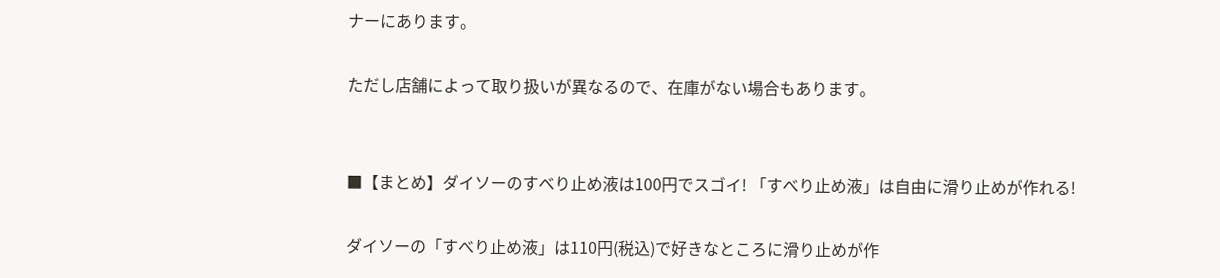ナーにあります。

ただし店舗によって取り扱いが異なるので、在庫がない場合もあります。


■【まとめ】ダイソーのすべり止め液は100円でスゴイ! 「すべり止め液」は自由に滑り止めが作れる!

ダイソーの「すべり止め液」は110円(税込)で好きなところに滑り止めが作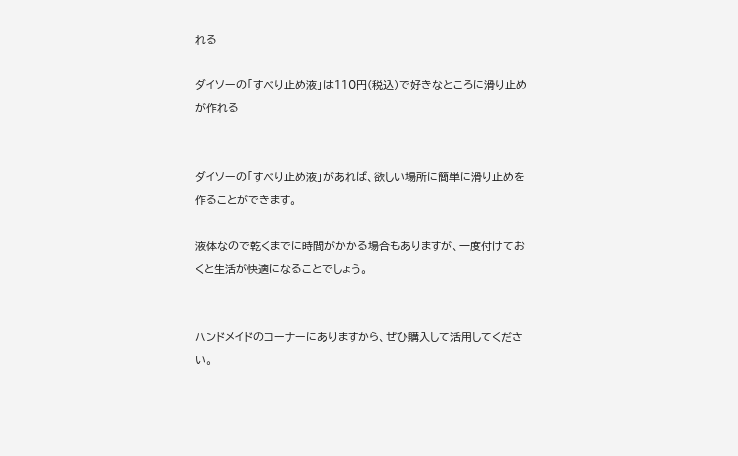れる

ダイソーの「すべり止め液」は110円(税込)で好きなところに滑り止めが作れる


ダイソーの「すべり止め液」があれば、欲しい場所に簡単に滑り止めを作ることができます。

液体なので乾くまでに時間がかかる場合もありますが、一度付けておくと生活が快適になることでしょう。


ハンドメイドのコーナーにありますから、ぜひ購入して活用してください。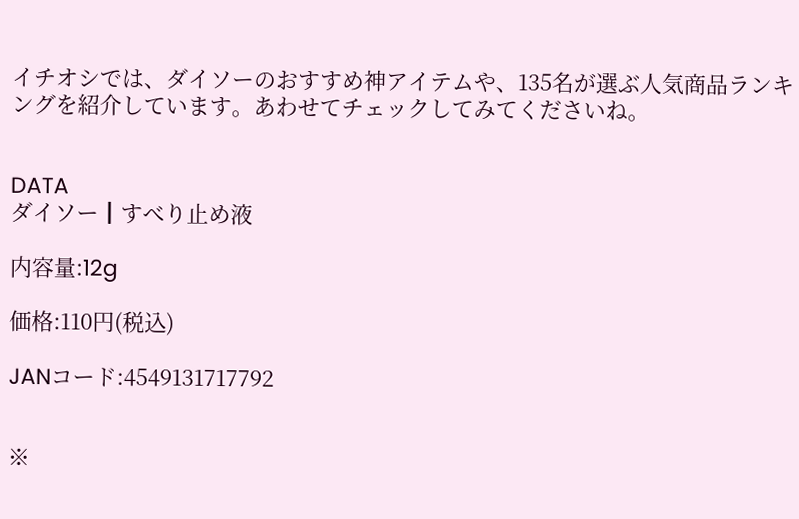イチオシでは、ダイソーのおすすめ神アイテムや、135名が選ぶ人気商品ランキングを紹介しています。あわせてチェックしてみてくださいね。


DATA
ダイソー┃すべり止め液

内容量:12g

価格:110円(税込)

JANコード:4549131717792


※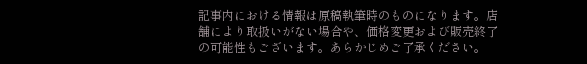記事内における情報は原稿執筆時のものになります。店舗により取扱いがない場合や、価格変更および販売終了の可能性もございます。あらかじめご了承ください。